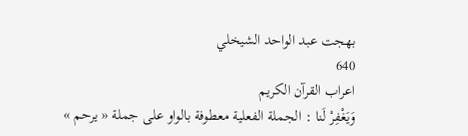بهجت عبد الواحد الشيخلي
640
اعراب القرآن الكريم
وَيَغْفِرْ لَنا : الجملة الفعلية معطوفة بالواو على جملة « يرحم »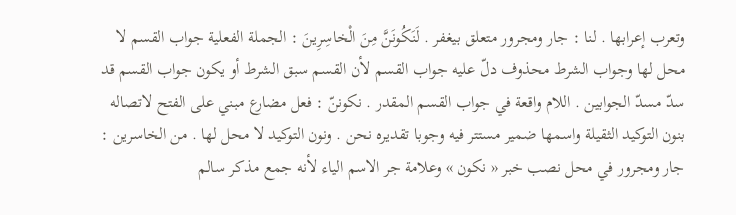وتعرب إعرابها . لنا : جار ومجرور متعلق بيغفر . لَنَكُونَنَّ مِنَ الْخاسِرِينَ : الجملة الفعلية جواب القسم لا محل لها وجواب الشرط محذوف دلّ عليه جواب القسم لأن القسم سبق الشرط أو يكون جواب القسم قد سدّ مسدّ الجوابين . اللام واقعة في جواب القسم المقدر . نكوننّ : فعل مضارع مبني على الفتح لاتصاله بنون التوكيد الثقيلة واسمها ضمير مستتر فيه وجوبا تقديره نحن . ونون التوكيد لا محل لها . من الخاسرين : جار ومجرور في محل نصب خبر « نكون » وعلامة جر الاسم الياء لأنه جمع مذكر سالم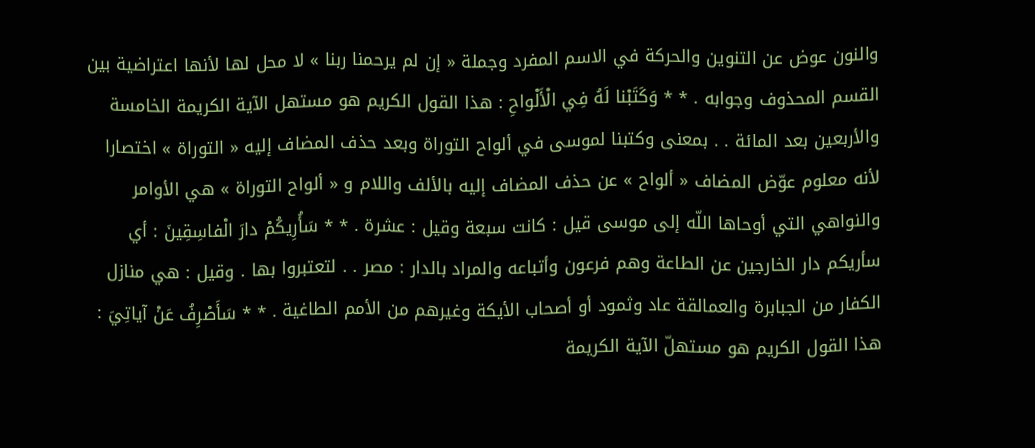والنون عوض عن التنوين والحركة في الاسم المفرد وجملة « إن لم يرحمنا ربنا » لا محل لها لأنها اعتراضية بين القسم المحذوف وجوابه . * * وَكَتَبْنا لَهُ فِي الْأَلْواحِ : هذا القول الكريم هو مستهل الآية الكريمة الخامسة والأربعين بعد المائة . . بمعنى وكتبنا لموسى في ألواح التوراة وبعد حذف المضاف إليه « التوراة » اختصارا لأنه معلوم عوّض المضاف « ألواح » عن حذف المضاف إليه بالألف واللام و « ألواح التوراة » هي الأوامر والنواهي التي أوحاها اللّه إلى موسى قيل : كانت سبعة وقيل : عشرة . * * سَأُرِيكُمْ دارَ الْفاسِقِينَ : أي سأريكم دار الخارجين عن الطاعة وهم فرعون وأتباعه والمراد بالدار : مصر . . لتعتبروا بها . وقيل : هي منازل الكفار من الجبابرة والعمالقة عاد وثمود أو أصحاب الأيكة وغيرهم من الأمم الطاغية . * * سَأَصْرِفُ عَنْ آياتِيَ : هذا القول الكريم هو مستهلّ الآية الكريمة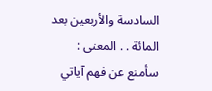السادسة والأربعين بعد المائة . . المعنى : سأمنع عن فهم آياتي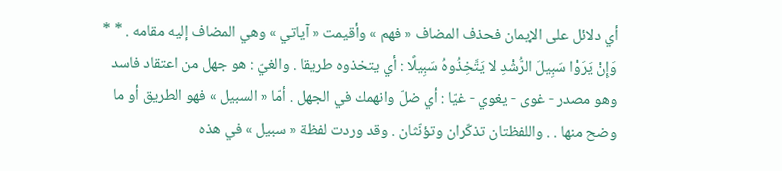أي دلائل على الإيمان فحذف المضاف « فهم » وأقيمت « آياتي » وهي المضاف إليه مقامه . * * وَإِنْ يَرَوْا سَبِيلَ الرُّشْدِ لا يَتَّخِذُوهُ سَبِيلًا : أي يتخذوه طريقا . والغيّ : هو جهل من اعتقاد فاسد وهو مصدر - غوى - يغوي - غيّا : أي ضلّ وانهمك في الجهل . أمّا « السبيل » فهو الطريق أو ما وضح منها . . واللفظتان تذكّران وتؤنّثان . وقد وردت لفظة « سبيل » في هذه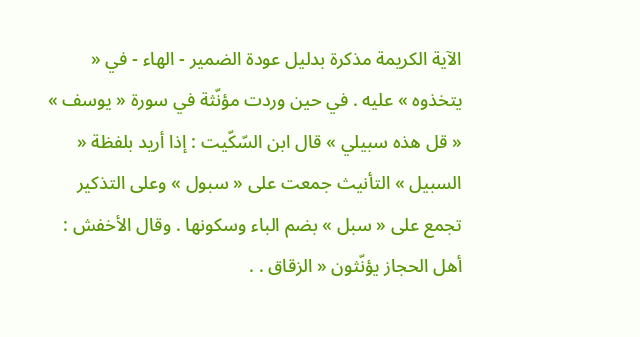الآية الكريمة مذكرة بدليل عودة الضمير - الهاء - في « يتخذوه » عليه . في حين وردت مؤنّثة في سورة « يوسف » « قل هذه سبيلي » قال ابن السّكّيت : إذا أريد بلفظة « السبيل » التأنيث جمعت على « سبول » وعلى التذكير تجمع على « سبل » بضم الباء وسكونها . وقال الأخفش : أهل الحجاز يؤنّثون « الزقاق . .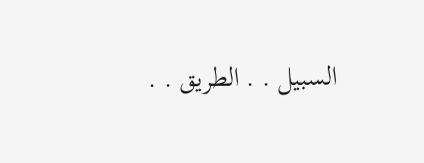السبيل . . الطريق . .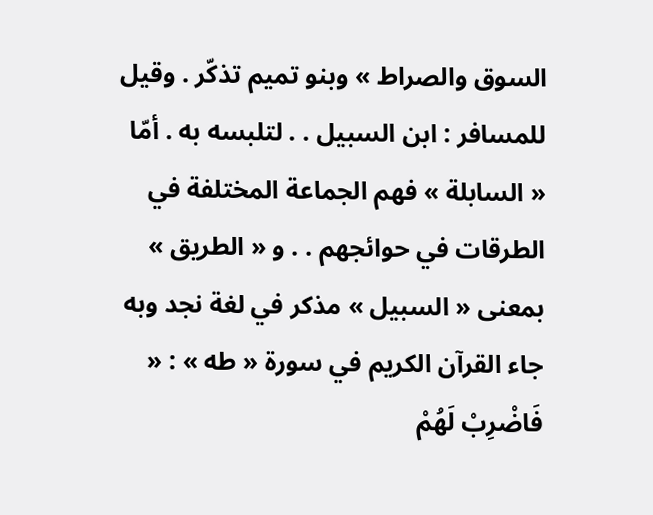السوق والصراط » وبنو تميم تذكّر . وقيل للمسافر : ابن السبيل . . لتلبسه به . أمّا « السابلة » فهم الجماعة المختلفة في الطرقات في حوائجهم . . و « الطريق » بمعنى « السبيل » مذكر في لغة نجد وبه جاء القرآن الكريم في سورة « طه » : « فَاضْرِبْ لَهُمْ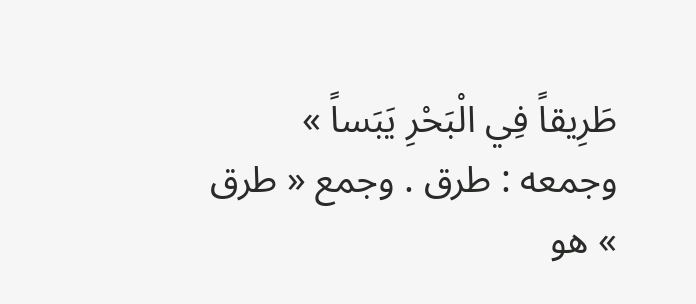طَرِيقاً فِي الْبَحْرِ يَبَساً » وجمعه : طرق . وجمع « طرق » هو